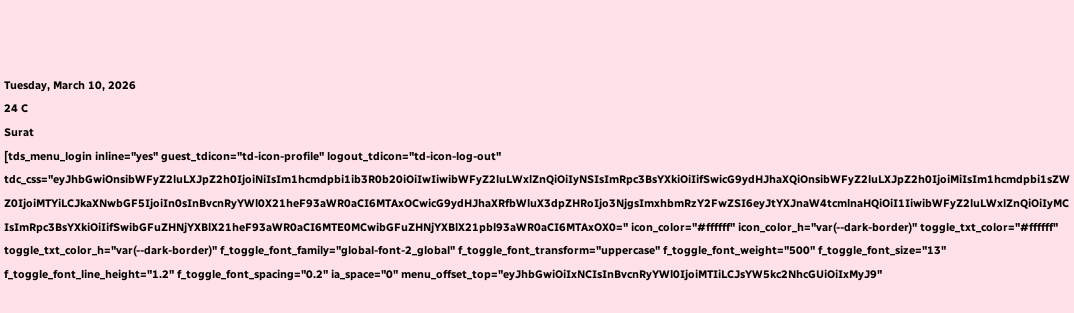Tuesday, March 10, 2026
24 C
Surat
[tds_menu_login inline="yes" guest_tdicon="td-icon-profile" logout_tdicon="td-icon-log-out" tdc_css="eyJhbGwiOnsibWFyZ2luLXJpZ2h0IjoiNiIsIm1hcmdpbi1ib3R0b20iOiIwIiwibWFyZ2luLWxlZnQiOiIyNSIsImRpc3BsYXkiOiIifSwicG9ydHJhaXQiOnsibWFyZ2luLXJpZ2h0IjoiMiIsIm1hcmdpbi1sZWZ0IjoiMTYiLCJkaXNwbGF5IjoiIn0sInBvcnRyYWl0X21heF93aWR0aCI6MTAxOCwicG9ydHJhaXRfbWluX3dpZHRoIjo3NjgsImxhbmRzY2FwZSI6eyJtYXJnaW4tcmlnaHQiOiI1IiwibWFyZ2luLWxlZnQiOiIyMCIsImRpc3BsYXkiOiIifSwibGFuZHNjYXBlX21heF93aWR0aCI6MTE0MCwibGFuZHNjYXBlX21pbl93aWR0aCI6MTAxOX0=" icon_color="#ffffff" icon_color_h="var(--dark-border)" toggle_txt_color="#ffffff" toggle_txt_color_h="var(--dark-border)" f_toggle_font_family="global-font-2_global" f_toggle_font_transform="uppercase" f_toggle_font_weight="500" f_toggle_font_size="13" f_toggle_font_line_height="1.2" f_toggle_font_spacing="0.2" ia_space="0" menu_offset_top="eyJhbGwiOiIxNCIsInBvcnRyYWl0IjoiMTIiLCJsYW5kc2NhcGUiOiIxMyJ9"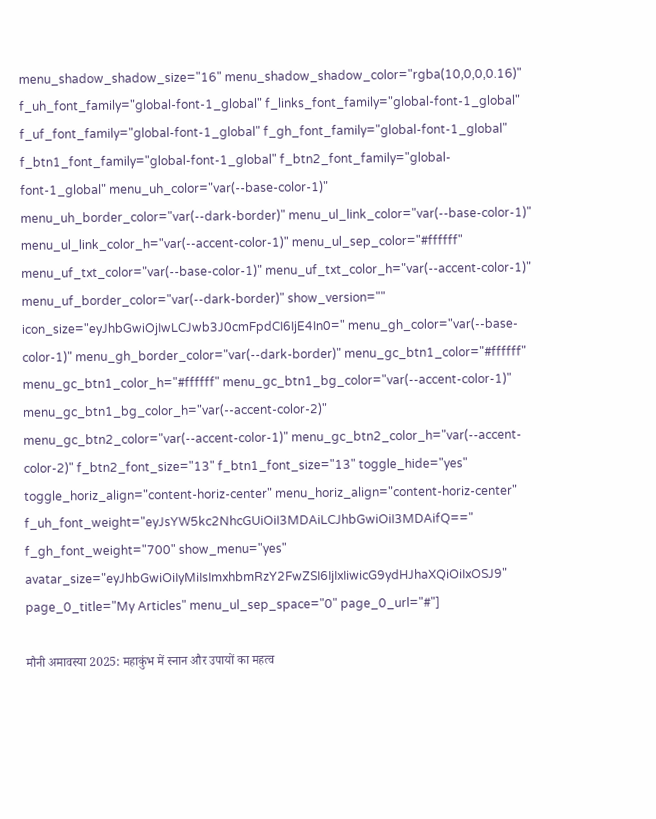menu_shadow_shadow_size="16" menu_shadow_shadow_color="rgba(10,0,0,0.16)" f_uh_font_family="global-font-1_global" f_links_font_family="global-font-1_global" f_uf_font_family="global-font-1_global" f_gh_font_family="global-font-1_global" f_btn1_font_family="global-font-1_global" f_btn2_font_family="global-font-1_global" menu_uh_color="var(--base-color-1)" menu_uh_border_color="var(--dark-border)" menu_ul_link_color="var(--base-color-1)" menu_ul_link_color_h="var(--accent-color-1)" menu_ul_sep_color="#ffffff" menu_uf_txt_color="var(--base-color-1)" menu_uf_txt_color_h="var(--accent-color-1)" menu_uf_border_color="var(--dark-border)" show_version="" icon_size="eyJhbGwiOjIwLCJwb3J0cmFpdCI6IjE4In0=" menu_gh_color="var(--base-color-1)" menu_gh_border_color="var(--dark-border)" menu_gc_btn1_color="#ffffff" menu_gc_btn1_color_h="#ffffff" menu_gc_btn1_bg_color="var(--accent-color-1)" menu_gc_btn1_bg_color_h="var(--accent-color-2)" menu_gc_btn2_color="var(--accent-color-1)" menu_gc_btn2_color_h="var(--accent-color-2)" f_btn2_font_size="13" f_btn1_font_size="13" toggle_hide="yes" toggle_horiz_align="content-horiz-center" menu_horiz_align="content-horiz-center" f_uh_font_weight="eyJsYW5kc2NhcGUiOiI3MDAiLCJhbGwiOiI3MDAifQ==" f_gh_font_weight="700" show_menu="yes" avatar_size="eyJhbGwiOiIyMiIsImxhbmRzY2FwZSI6IjIxIiwicG9ydHJhaXQiOiIxOSJ9" page_0_title="My Articles" menu_ul_sep_space="0" page_0_url="#"]

मौनी अमावस्या 2025: महाकुंभ में स्नान और उपायों का महत्व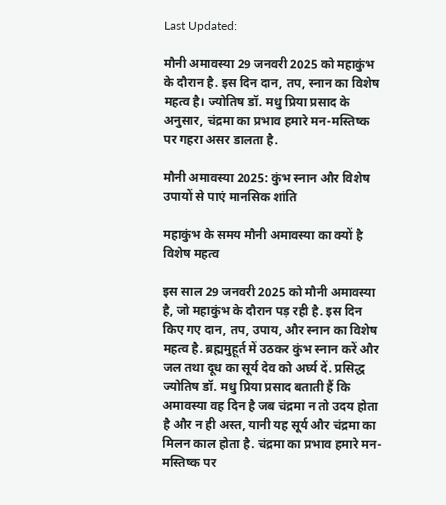Last Updated:

मौनी अमावस्या 29 जनवरी 2025 को महाकुंभ के दौरान है. इस दिन दान, तप, स्नान का विशेष महत्व है। ज्योतिष डॉ. मधु प्रिया प्रसाद के अनुसार, चंद्रमा का प्रभाव हमारे मन-मस्तिष्क पर गहरा असर डालता है.

मौनी अमावस्या 2025: कुंभ स्नान और विशेष उपायों से पाएं मानसिक शांति

महाकुंभ के समय मौनी अमावस्या का क्यों है विशेष महत्व

इस साल 29 जनवरी 2025 को मौनी अमावस्या है, जो महाकुंभ के दौरान पड़ रही है. इस दिन किए गए दान, तप, उपाय, और स्नान का विशेष महत्व है. ब्रह्ममुहूर्त में उठकर कुंभ स्नान करें और जल तथा दूध का सूर्य देव को अर्घ्य दें. प्रस‍िद्ध ज्‍योत‍िष डॉ. मधु प्र‍िया प्रसाद बताती हैं कि अमावस्या वह दिन है जब चंद्रमा न तो उदय होता है और न ही अस्त, यानी यह सूर्य और चंद्रमा का मिलन काल होता है. चंद्रमा का प्रभाव हमारे मन-मस्तिष्क पर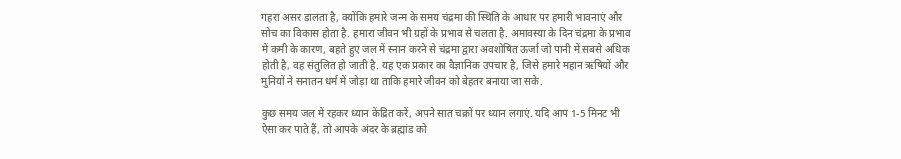गहरा असर डालता है, क्योंकि हमारे जन्म के समय चंद्रमा की स्थिति के आधार पर हमारी भावनाएं और सोच का विकास होता है. हमारा जीवन भी ग्रहों के प्रभाव से चलता है. अमावस्या के दिन चंद्रमा के प्रभाव में कमी के कारण, बहते हुए जल में स्नान करने से चंद्रमा द्वारा अवशोषित ऊर्जा जो पानी में सबसे अधिक होती है, वह संतुलित हो जाती है. यह एक प्रकार का वैज्ञानिक उपचार है, जिसे हमारे महान ऋषियों और मुनियों ने सनातन धर्म में जोड़ा था ताकि हमारे जीवन को बेहतर बनाया जा सके.

कुछ समय जल में रहकर ध्यान केंद्रित करें, अपने सात चक्रों पर ध्यान लगाएं. यदि आप 1-5 मिनट भी ऐसा कर पाते हैं, तो आपके अंदर के ब्रह्मांड को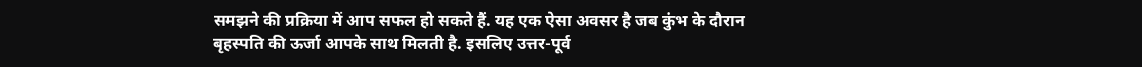समझने की प्रक्रिया में आप सफल हो सकते हैं. यह एक ऐसा अवसर है जब कुंभ के दौरान बृहस्‍पति की ऊर्जा आपके साथ मिलती है. इसलिए उत्तर-पूर्व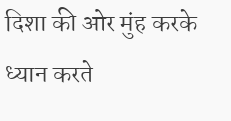दिशा की ओर मुंह करके ध्यान करते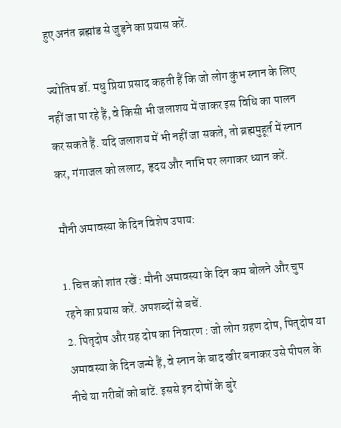हुए अनंत ब्रह्मांड से जुड़ने का प्रयास करें.

ज्‍योत‍िष डॉ. मधु प्र‍िया प्रसाद कहती हैं कि जो लोग कुंभ स्नान के लिए नहीं जा पा रहे हैं, वे किसी भी जलाशय में जाकर इस विधि का पालन कर सकते हैं. यदि जलाशय में भी नहीं जा सकते, तो ब्रह्ममुहूर्त में स्नान कर, गंगाजल को ललाट, हृदय और नाभि पर लगाकर ध्यान करें.

मौनी अमावस्या के दिन विशेष उपाय:

1. चित्त को शांत रखें : मौनी अमावस्या के दिन कम बोलने और चुप रहने का प्रयास करें. अपशब्दों से बचें.
2. पितृदोष और ग्रह दोष का निवारण : जो लोग ग्रहण दोष, पितृदोष या अमावस्या के दिन जन्मे हैं, वे स्नान के बाद खीर बनाकर उसे पीपल के नीचे या गरीबों को बांटें. इससे इन दोषों के बुरे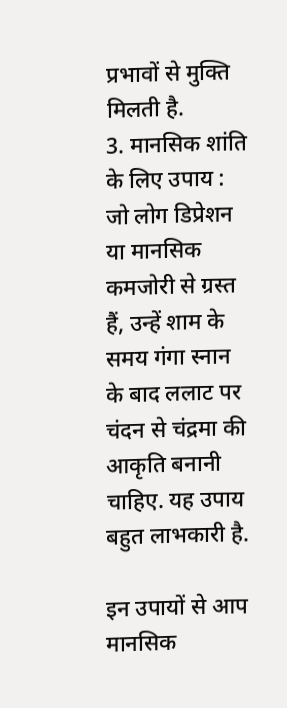प्रभावों से मुक्ति मिलती है.
3. मानसिक शांति के लिए उपाय : जो लोग डिप्रेशन या मानसिक कमजोरी से ग्रस्त हैं, उन्हें शाम के समय गंगा स्नान के बाद ललाट पर चंदन से चंद्रमा की आकृति बनानी चाहिए. यह उपाय बहुत लाभकारी है.

इन उपायों से आप मानसिक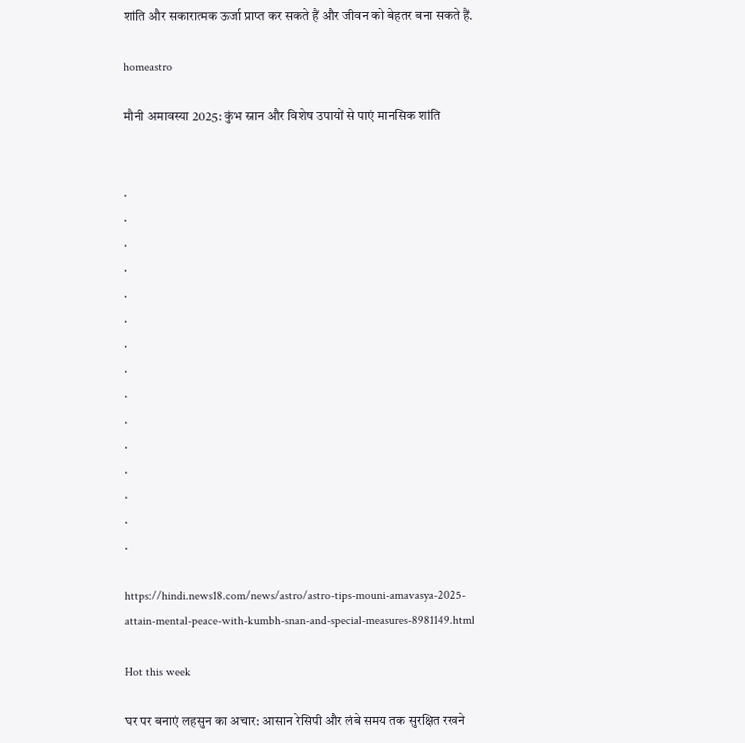शांति और सकारात्मक ऊर्जा प्राप्त कर सकते हैं और जीवन को बेहतर बना सकते हैं.

homeastro

मौनी अमावस्या 2025: कुंभ स्नान और विशेष उपायों से पाएं मानसिक शांति


.
.
.
.
.
.
.
.
.
.
.
.
.
.
.

https://hindi.news18.com/news/astro/astro-tips-mouni-amavasya-2025-attain-mental-peace-with-kumbh-snan-and-special-measures-8981149.html

Hot this week

घर पर बनाएं लहसुन का अचार: आसान रेसिपी और लंबे समय तक सुरक्षित रखने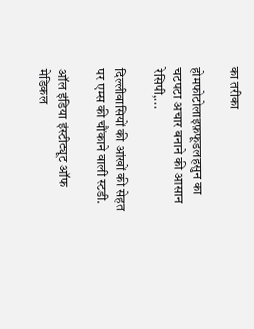का तरीका

होमफोटोलाइफ़फूडलहसुन का चटपटा अचार बनाने की आसान रेसिपी,...

दिल्लीवासियों की आंखों की सेहत पर एम्स की चौंकाने वाली स्टडी.

ऑल इंडिया इंस्टीट्यूट ऑफ मेडिकल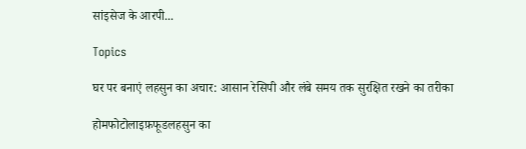सांइसेज के आरपी...

Topics

घर पर बनाएं लहसुन का अचार: आसान रेसिपी और लंबे समय तक सुरक्षित रखने का तरीका

होमफोटोलाइफ़फूडलहसुन का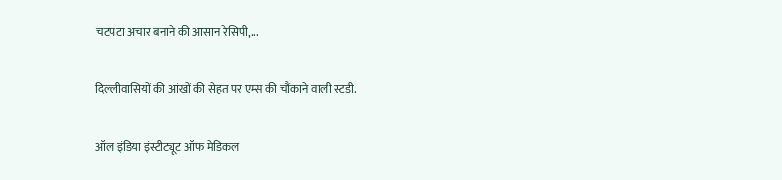चटपटा अचार बनाने की आसान रेसिपी,...

दिल्लीवासियों की आंखों की सेहत पर एम्स की चौंकाने वाली स्टडी.

ऑल इंडिया इंस्टीट्यूट ऑफ मेडिकल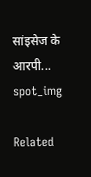सांइसेज के आरपी...
spot_img

Related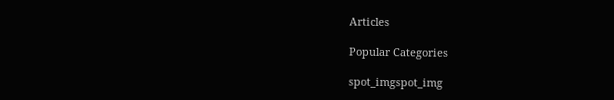Articles

Popular Categories

spot_imgspot_img